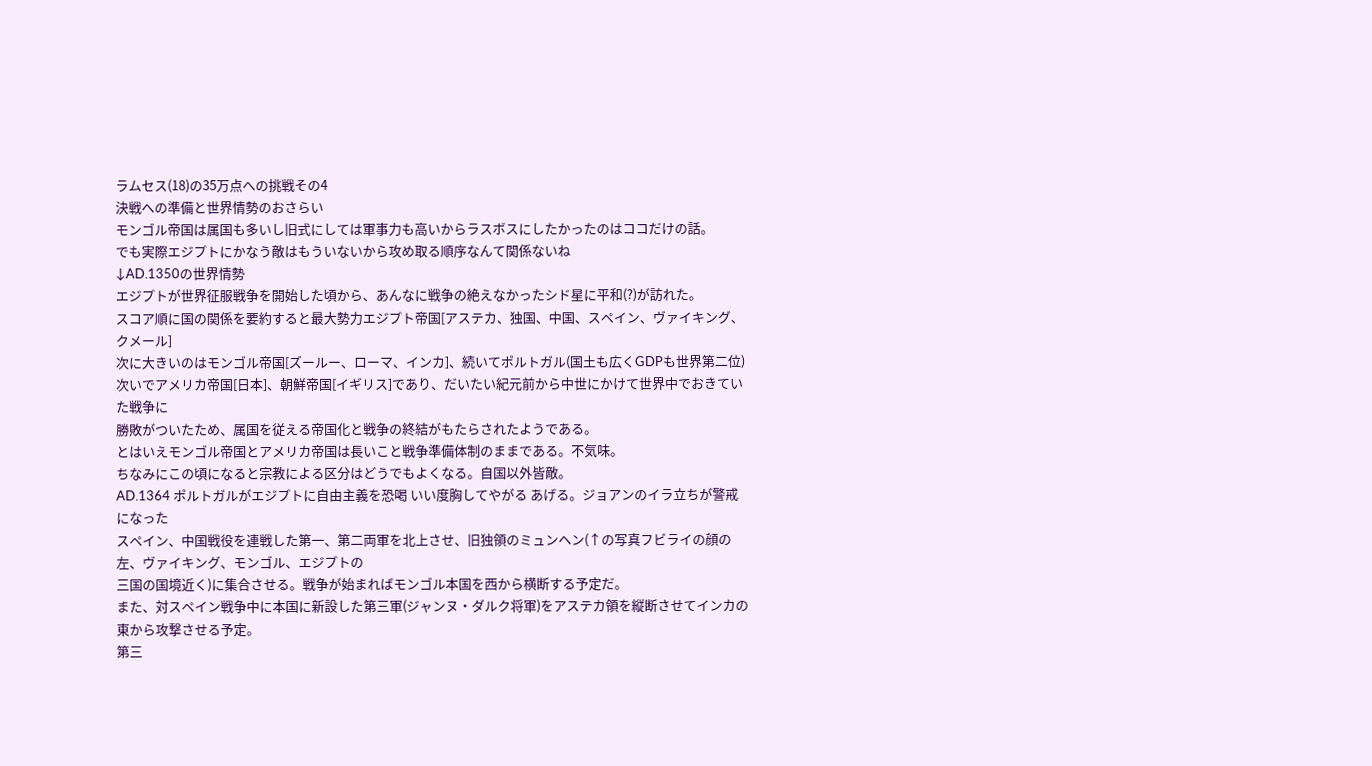ラムセス(18)の35万点への挑戦その4
決戦への準備と世界情勢のおさらい
モンゴル帝国は属国も多いし旧式にしては軍事力も高いからラスボスにしたかったのはココだけの話。
でも実際エジプトにかなう敵はもういないから攻め取る順序なんて関係ないね
↓AD.1350の世界情勢
エジプトが世界征服戦争を開始した頃から、あんなに戦争の絶えなかったシド星に平和(?)が訪れた。
スコア順に国の関係を要約すると最大勢力エジプト帝国[アステカ、独国、中国、スペイン、ヴァイキング、クメール]
次に大きいのはモンゴル帝国[ズールー、ローマ、インカ]、続いてポルトガル(国土も広くGDPも世界第二位)
次いでアメリカ帝国[日本]、朝鮮帝国[イギリス]であり、だいたい紀元前から中世にかけて世界中でおきていた戦争に
勝敗がついたため、属国を従える帝国化と戦争の終結がもたらされたようである。
とはいえモンゴル帝国とアメリカ帝国は長いこと戦争準備体制のままである。不気味。
ちなみにこの頃になると宗教による区分はどうでもよくなる。自国以外皆敵。
AD.1364 ポルトガルがエジプトに自由主義を恐喝 いい度胸してやがる あげる。ジョアンのイラ立ちが警戒になった
スペイン、中国戦役を連戦した第一、第二両軍を北上させ、旧独領のミュンヘン(↑の写真フビライの顔の左、ヴァイキング、モンゴル、エジプトの
三国の国境近く)に集合させる。戦争が始まればモンゴル本国を西から横断する予定だ。
また、対スペイン戦争中に本国に新設した第三軍(ジャンヌ・ダルク将軍)をアステカ領を縦断させてインカの東から攻撃させる予定。
第三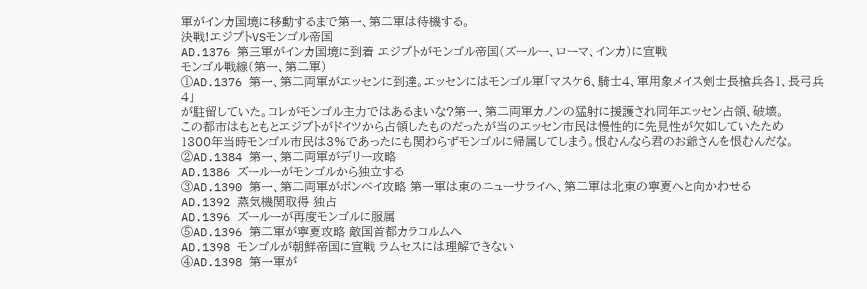軍がインカ国境に移動するまで第一、第二軍は待機する。
決戦!エジプトVSモンゴル帝国
AD.1376 第三軍がインカ国境に到着 エジプトがモンゴル帝国(ズールー、ローマ、インカ)に宣戦
モンゴル戦線(第一、第二軍)
①AD.1376 第一、第二両軍がエッセンに到達。エッセンにはモンゴル軍「マスケ6、騎士4、軍用象メイス剣士長槍兵各1、長弓兵4」
が駐留していた。コレがモンゴル主力ではあるまいな?第一、第二両軍カノンの猛射に援護され同年エッセン占領、破壊。
この都市はもともとエジプトがドイツから占領したものだったが当のエッセン市民は慢性的に先見性が欠如していたため
1300年当時モンゴル市民は3%であったにも関わらずモンゴルに帰属してしまう。恨むんなら君のお爺さんを恨むんだな。
②AD.1384 第一、第二両軍がデリー攻略
AD.1386 ズールーがモンゴルから独立する
③AD.1390 第一、第二両軍がボンベイ攻略 第一軍は東のニューサライへ、第二軍は北東の寧夏へと向かわせる
AD.1392 蒸気機関取得 独占
AD.1396 ズールーが再度モンゴルに服属
⑤AD.1396 第二軍が寧夏攻略 敵国首都カラコルムへ
AD.1398 モンゴルが朝鮮帝国に宣戦 ラムセスには理解できない
④AD.1398 第一軍が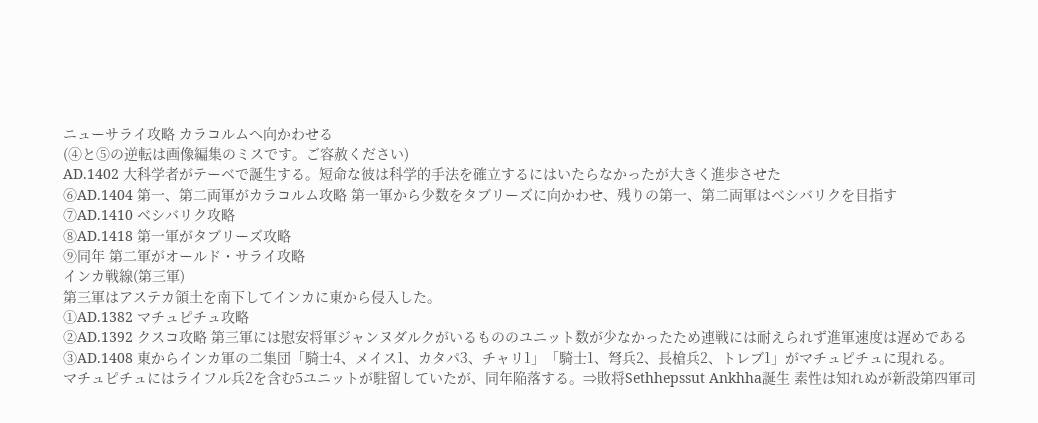ニューサライ攻略 カラコルムへ向かわせる
(④と⑤の逆転は画像編集のミスです。ご容赦ください)
AD.1402 大科学者がテーベで誕生する。短命な彼は科学的手法を確立するにはいたらなかったが大きく進歩させた
⑥AD.1404 第一、第二両軍がカラコルム攻略 第一軍から少数をタブリーズに向かわせ、残りの第一、第二両軍はベシバリクを目指す
⑦AD.1410 ベシバリク攻略
⑧AD.1418 第一軍がタブリーズ攻略
⑨同年 第二軍がオールド・サライ攻略
インカ戦線(第三軍)
第三軍はアステカ領土を南下してインカに東から侵入した。
①AD.1382 マチュピチュ攻略
②AD.1392 クスコ攻略 第三軍には慰安将軍ジャンヌダルクがいるもののユニット数が少なかったため連戦には耐えられず進軍速度は遅めである
③AD.1408 東からインカ軍の二集団「騎士4、メイス1、カタパ3、チャリ1」「騎士1、弩兵2、長槍兵2、トレブ1」がマチュピチュに現れる。
マチュピチュにはライフル兵2を含む5ユニットが駐留していたが、同年陥落する。⇒敗将Sethhepssut Ankhha誕生 素性は知れぬが新設第四軍司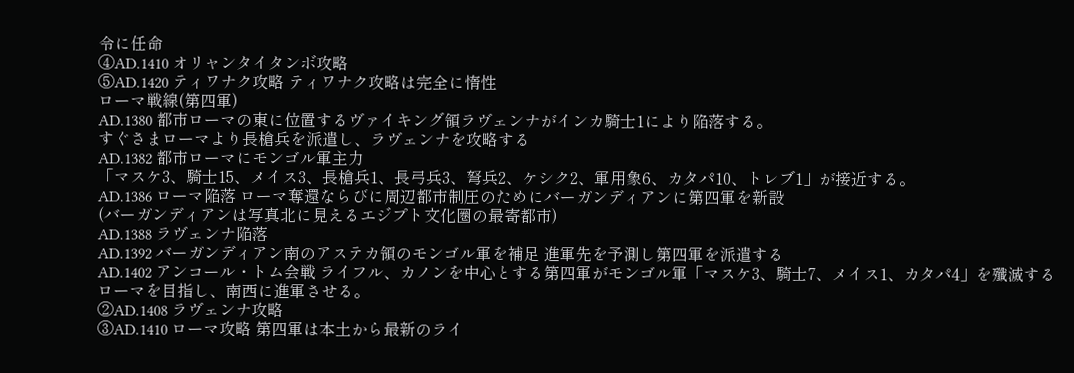令に任命
④AD.1410 オリャンタイタンボ攻略
⑤AD.1420 ティワナク攻略 ティワナク攻略は完全に惰性
ローマ戦線(第四軍)
AD.1380 都市ローマの東に位置するヴァイキング領ラヴェンナがインカ騎士1により陥落する。
すぐさまローマより長槍兵を派遣し、ラヴェンナを攻略する
AD.1382 都市ローマにモンゴル軍主力
「マスケ3、騎士15、メイス3、長槍兵1、長弓兵3、弩兵2、ケシク2、軍用象6、カタパ10、トレブ1」が接近する。
AD.1386 ローマ陥落 ローマ奪還ならびに周辺都市制圧のためにバーガンディアンに第四軍を新設
(バーガンディアンは写真北に見えるエジプト文化圏の最寄都市)
AD.1388 ラヴェンナ陥落
AD.1392 バーガンディアン南のアステカ領のモンゴル軍を補足 進軍先を予測し第四軍を派遣する
AD.1402 アンコール・トム会戦 ライフル、カノンを中心とする第四軍がモンゴル軍「マスケ3、騎士7、メイス1、カタパ4」を殲滅する
ローマを目指し、南西に進軍させる。
②AD.1408 ラヴェンナ攻略
③AD.1410 ローマ攻略 第四軍は本土から最新のライ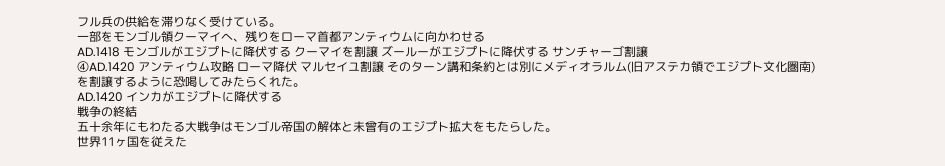フル兵の供給を滞りなく受けている。
一部をモンゴル領クーマイへ、残りをローマ首都アンティウムに向かわせる
AD.1418 モンゴルがエジプトに降伏する クーマイを割譲 ズールーがエジプトに降伏する サンチャーゴ割譲
④AD.1420 アンティウム攻略 ローマ降伏 マルセイユ割譲 そのターン講和条約とは別にメディオラルム(旧アステカ領でエジプト文化圏南)
を割譲するように恐喝してみたらくれた。
AD.1420 インカがエジプトに降伏する
戦争の終結
五十余年にもわたる大戦争はモンゴル帝国の解体と未曾有のエジプト拡大をもたらした。
世界11ヶ国を従えた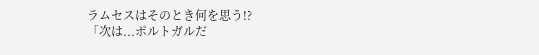ラムセスはそのとき何を思う!?
「次は...ポルトガルだ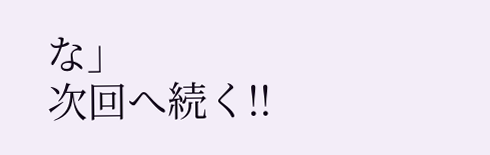な」
次回へ続く!!